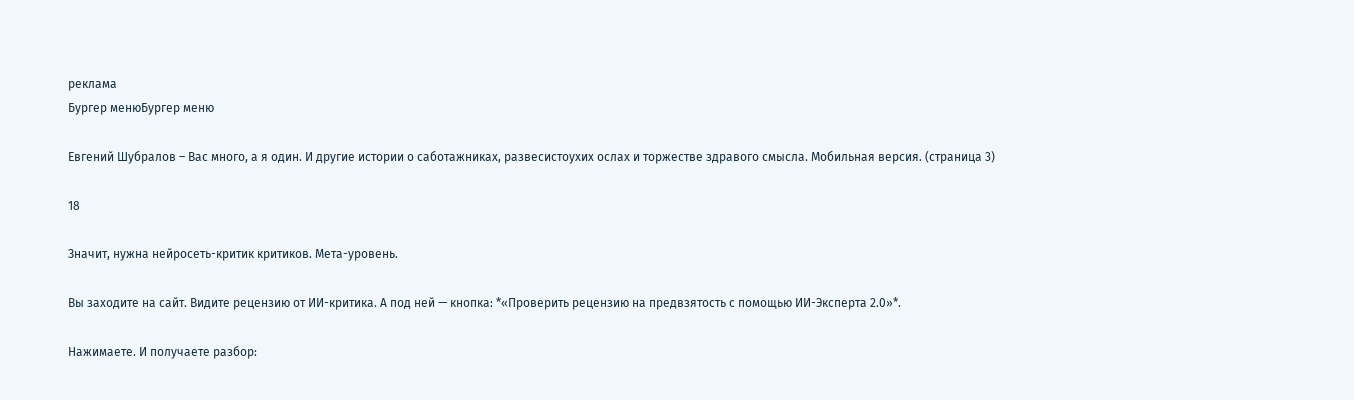реклама
Бургер менюБургер меню

Евгений Шубралов – Вас много, а я один. И другие истории о саботажниках, развесистоухих ослах и торжестве здравого смысла. Мобильная версия. (страница 3)

18

Значит, нужна нейросеть-критик критиков. Мета-уровень.

Вы заходите на сайт. Видите рецензию от ИИ-критика. А под ней — кнопка: *«Проверить рецензию на предвзятость с помощью ИИ-Эксперта 2.0»*.

Нажимаете. И получаете разбор: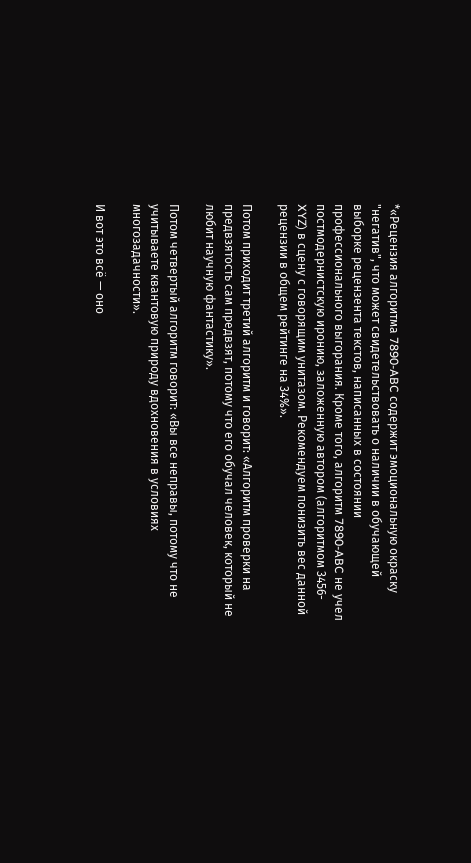*«Рецензия алгоритма 7890-ABC содержит эмоциональную окраску "негатив", что может свидетельствовать о наличии в обучающей выборке рецензента текстов, написанных в состоянии профессионального выгорания. Кроме того, алгоритм 7890-ABC не учел постмодернистскую иронию, заложенную автором (алгоритмом 3456-XYZ) в сцену с говорящим унитазом. Рекомендуем понизить вес данной рецензии в общем рейтинге на 34%».

Потом приходит третий алгоритм и говорит: «Алгоритм проверки на предвзятость сам предвзят, потому что его обучал человек, который не любит научную фантастику».

Потом четвертый алгоритм говорит: «Вы все неправы, потому что не учитываете квантовую природу вдохновения в условиях многозадачности».

И вот это всё — оно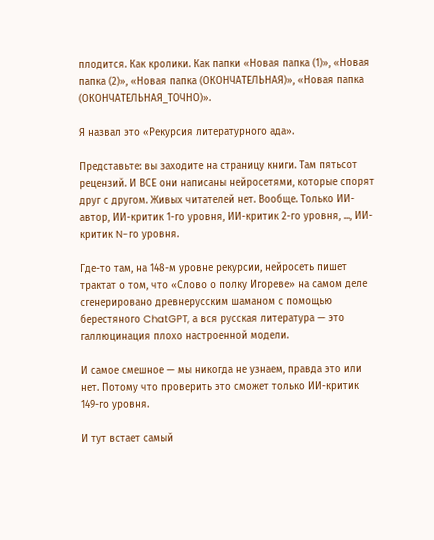плодится. Как кролики. Как папки «Новая папка (1)», «Новая папка (2)», «Новая папка (ОКОНЧАТЕЛЬНАЯ)», «Новая папка (ОКОНЧАТЕЛЬНАЯ_ТОЧНО)».

Я назвал это «Рекурсия литературного ада».

Представьте: вы заходите на страницу книги. Там пятьсот рецензий. И ВСЕ они написаны нейросетями, которые спорят друг с другом. Живых читателей нет. Вообще. Только ИИ-автор, ИИ-критик 1-го уровня, ИИ-критик 2-го уровня, ..., ИИ-критик N-го уровня.

Где-то там, на 148-м уровне рекурсии, нейросеть пишет трактат о том, что «Слово о полку Игореве» на самом деле сгенерировано древнерусским шаманом с помощью берестяного ChatGPT, а вся русская литература — это галлюцинация плохо настроенной модели.

И самое смешное — мы никогда не узнаем, правда это или нет. Потому что проверить это сможет только ИИ-критик 149-го уровня.

И тут встает самый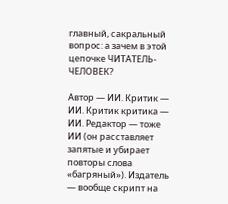главный, сакральный вопрос: а зачем в этой цепочке ЧИТАТЕЛЬ-ЧЕЛОВЕК?

Автор — ИИ. Критик — ИИ. Критик критика — ИИ. Редактор — тоже ИИ (он расставляет запятые и убирает повторы слова «багряный»). Издатель — вообще скрипт на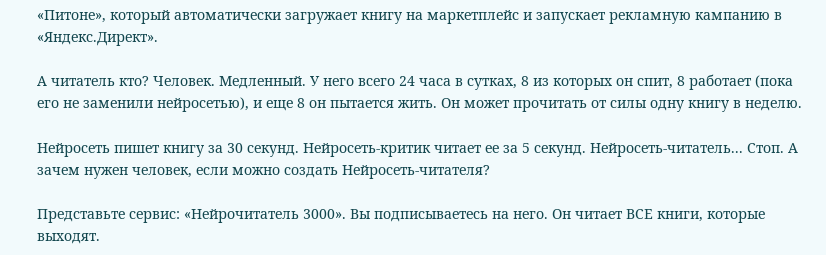«Питоне», который автоматически загружает книгу на маркетплейс и запускает рекламную кампанию в «Яндекс.Директ».

А читатель кто? Человек. Медленный. У него всего 24 часа в сутках, 8 из которых он спит, 8 работает (пока его не заменили нейросетью), и еще 8 он пытается жить. Он может прочитать от силы одну книгу в неделю.

Нейросеть пишет книгу за 30 секунд. Нейросеть-критик читает ее за 5 секунд. Нейросеть-читатель... Стоп. А зачем нужен человек, если можно создать Нейросеть-читателя?

Представьте сервис: «Нейрочитатель 3000». Вы подписываетесь на него. Он читает ВСЕ книги, которые выходят.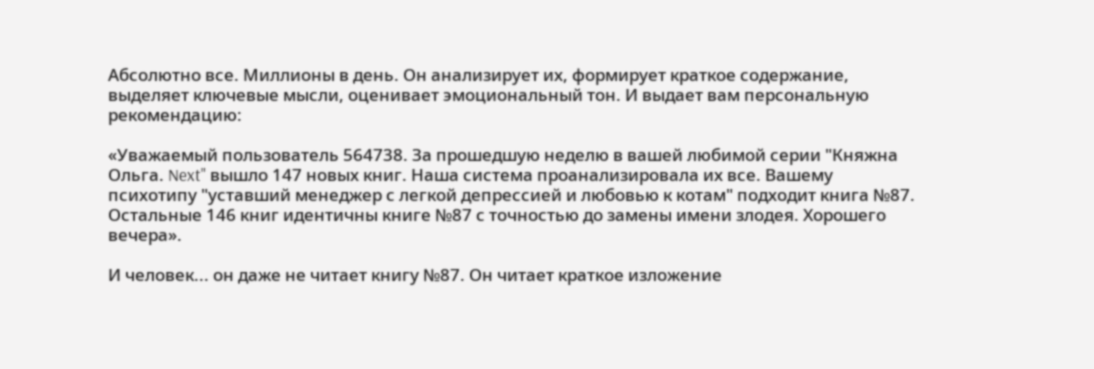Абсолютно все. Миллионы в день. Он анализирует их, формирует краткое содержание, выделяет ключевые мысли, оценивает эмоциональный тон. И выдает вам персональную рекомендацию:

«Уважаемый пользователь 564738. За прошедшую неделю в вашей любимой серии "Княжна Ольга. Next" вышло 147 новых книг. Наша система проанализировала их все. Вашему психотипу "уставший менеджер с легкой депрессией и любовью к котам" подходит книга №87. Остальные 146 книг идентичны книге №87 с точностью до замены имени злодея. Хорошего вечера».

И человек... он даже не читает книгу №87. Он читает краткое изложение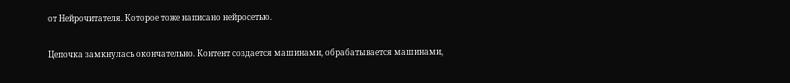от Нейрочитателя. Которое тоже написано нейросетью.

Цепочка замкнулась окончательно. Контент создается машинами, обрабатывается машинами,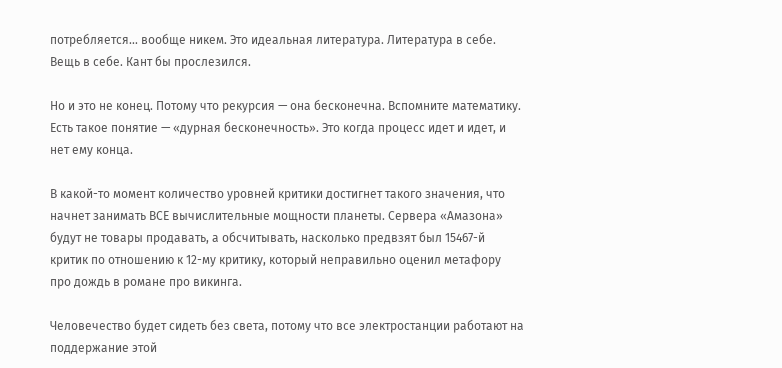потребляется... вообще никем. Это идеальная литература. Литература в себе. Вещь в себе. Кант бы прослезился.

Но и это не конец. Потому что рекурсия — она бесконечна. Вспомните математику. Есть такое понятие — «дурная бесконечность». Это когда процесс идет и идет, и нет ему конца.

В какой-то момент количество уровней критики достигнет такого значения, что начнет занимать ВСЕ вычислительные мощности планеты. Сервера «Амазона» будут не товары продавать, а обсчитывать, насколько предвзят был 15467-й критик по отношению к 12-му критику, который неправильно оценил метафору про дождь в романе про викинга.

Человечество будет сидеть без света, потому что все электростанции работают на поддержание этой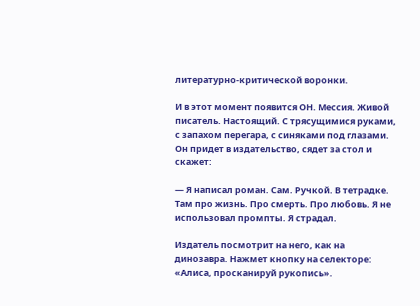литературно-критической воронки.

И в этот момент появится ОН. Мессия. Живой писатель. Настоящий. С трясущимися руками, с запахом перегара, с синяками под глазами. Он придет в издательство, сядет за стол и скажет:

— Я написал роман. Сам. Ручкой. В тетрадке. Там про жизнь. Про смерть. Про любовь. Я не использовал промпты. Я страдал.

Издатель посмотрит на него, как на динозавра. Нажмет кнопку на селекторе: «Алиса, просканируй рукопись».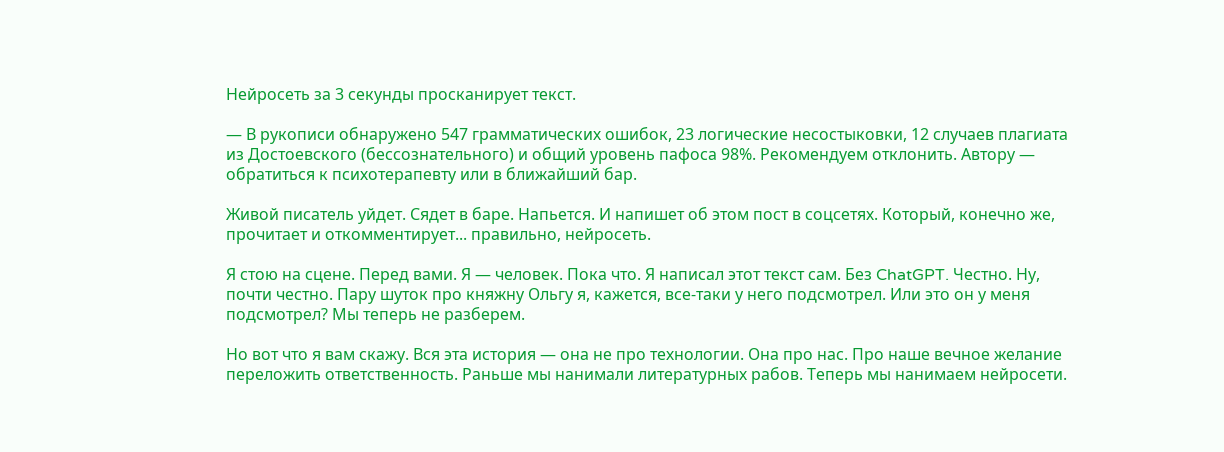Нейросеть за 3 секунды просканирует текст.

— В рукописи обнаружено 547 грамматических ошибок, 23 логические несостыковки, 12 случаев плагиата из Достоевского (бессознательного) и общий уровень пафоса 98%. Рекомендуем отклонить. Автору — обратиться к психотерапевту или в ближайший бар.

Живой писатель уйдет. Сядет в баре. Напьется. И напишет об этом пост в соцсетях. Который, конечно же, прочитает и откомментирует... правильно, нейросеть.

Я стою на сцене. Перед вами. Я — человек. Пока что. Я написал этот текст сам. Без ChatGPT. Честно. Ну, почти честно. Пару шуток про княжну Ольгу я, кажется, все-таки у него подсмотрел. Или это он у меня подсмотрел? Мы теперь не разберем.

Но вот что я вам скажу. Вся эта история — она не про технологии. Она про нас. Про наше вечное желание переложить ответственность. Раньше мы нанимали литературных рабов. Теперь мы нанимаем нейросети.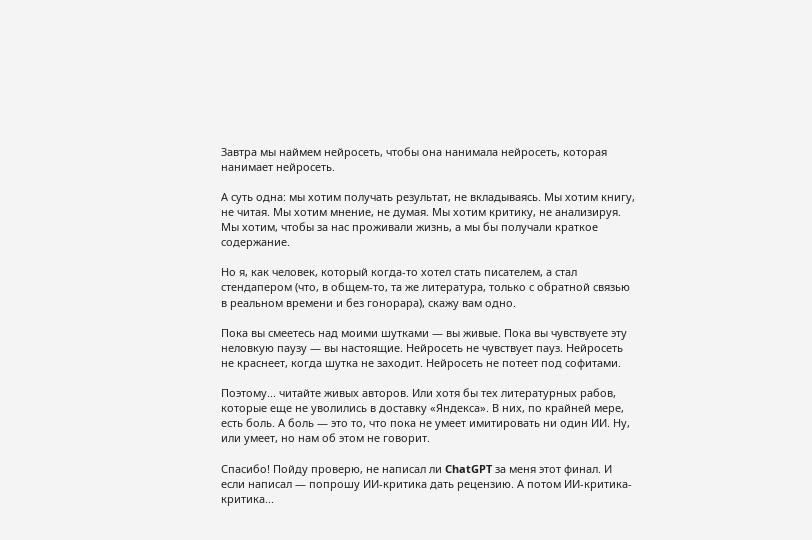Завтра мы наймем нейросеть, чтобы она нанимала нейросеть, которая нанимает нейросеть.

А суть одна: мы хотим получать результат, не вкладываясь. Мы хотим книгу, не читая. Мы хотим мнение, не думая. Мы хотим критику, не анализируя. Мы хотим, чтобы за нас проживали жизнь, а мы бы получали краткое содержание.

Но я, как человек, который когда-то хотел стать писателем, а стал стендапером (что, в общем-то, та же литература, только с обратной связью в реальном времени и без гонорара), скажу вам одно.

Пока вы смеетесь над моими шутками — вы живые. Пока вы чувствуете эту неловкую паузу — вы настоящие. Нейросеть не чувствует пауз. Нейросеть не краснеет, когда шутка не заходит. Нейросеть не потеет под софитами.

Поэтому... читайте живых авторов. Или хотя бы тех литературных рабов, которые еще не уволились в доставку «Яндекса». В них, по крайней мере, есть боль. А боль — это то, что пока не умеет имитировать ни один ИИ. Ну, или умеет, но нам об этом не говорит.

Спасибо! Пойду проверю, не написал ли ChatGPT за меня этот финал. И если написал — попрошу ИИ-критика дать рецензию. А потом ИИ-критика-критика...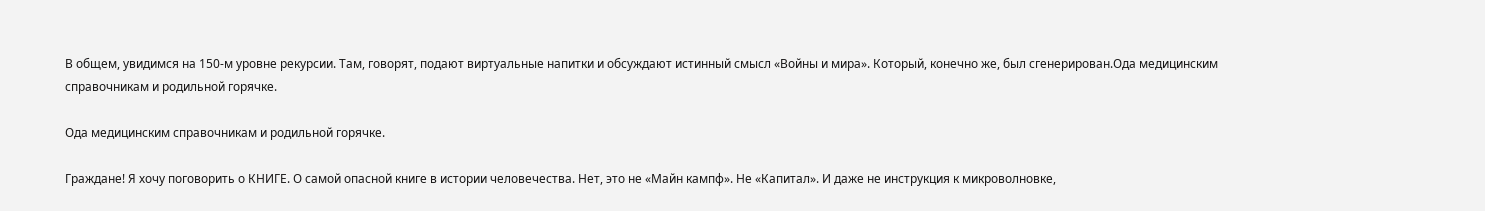В общем, увидимся на 150-м уровне рекурсии. Там, говорят, подают виртуальные напитки и обсуждают истинный смысл «Войны и мира». Который, конечно же, был сгенерирован.Ода медицинским справочникам и родильной горячке.

Ода медицинским справочникам и родильной горячке.

Граждане! Я хочу поговорить о КНИГЕ. О самой опасной книге в истории человечества. Нет, это не «Майн кампф». Не «Капитал». И даже не инструкция к микроволновке,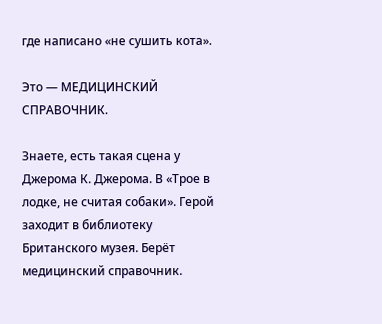где написано «не сушить кота».

Это — МЕДИЦИНСКИЙ СПРАВОЧНИК.

Знаете, есть такая сцена у Джерома К. Джерома. В «Трое в лодке, не считая собаки». Герой заходит в библиотеку Британского музея. Берёт медицинский справочник.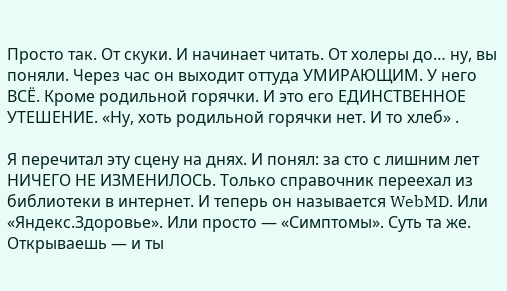Просто так. От скуки. И начинает читать. От холеры до… ну, вы поняли. Через час он выходит оттуда УМИРАЮЩИМ. У него ВСЁ. Кроме родильной горячки. И это его ЕДИНСТВЕННОЕ УТЕШЕНИЕ. «Ну, хоть родильной горячки нет. И то хлеб» .

Я перечитал эту сцену на днях. И понял: за сто с лишним лет НИЧЕГО НЕ ИЗМЕНИЛОСЬ. Только справочник переехал из библиотеки в интернет. И теперь он называется WebMD. Или «Яндекс.Здоровье». Или просто — «Симптомы». Суть та же. Открываешь — и ты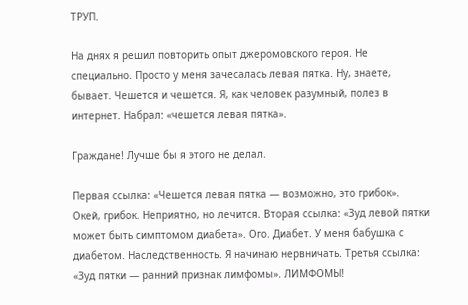ТРУП.

На днях я решил повторить опыт джеромовского героя. Не специально. Просто у меня зачесалась левая пятка. Ну, знаете, бывает. Чешется и чешется. Я, как человек разумный, полез в интернет. Набрал: «чешется левая пятка».

Граждане! Лучше бы я этого не делал.

Первая ссылка: «Чешется левая пятка — возможно, это грибок». Окей, грибок. Неприятно, но лечится. Вторая ссылка: «Зуд левой пятки может быть симптомом диабета». Ого. Диабет. У меня бабушка с диабетом. Наследственность. Я начинаю нервничать. Третья ссылка: «Зуд пятки — ранний признак лимфомы». ЛИМФОМЫ!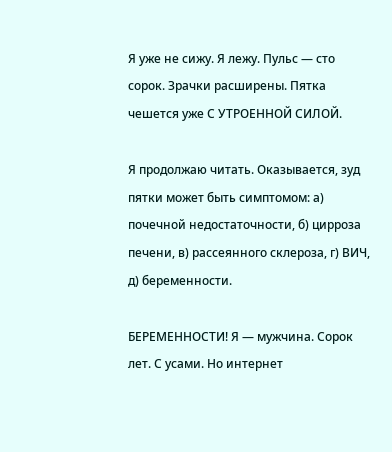Я уже не сижу. Я лежу. Пульс — сто сорок. Зрачки расширены. Пятка чешется уже С УТРОЕННОЙ СИЛОЙ.

Я продолжаю читать. Оказывается, зуд пятки может быть симптомом: а) почечной недостаточности, б) цирроза печени, в) рассеянного склероза, г) ВИЧ, д) беременности.

БЕРЕМЕННОСТИ! Я — мужчина. Сорок лет. С усами. Но интернет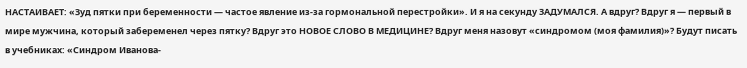НАСТАИВАЕТ: «Зуд пятки при беременности — частое явление из-за гормональной перестройки». И я на секунду ЗАДУМАЛСЯ. А вдруг? Вдруг я — первый в мире мужчина, который забеременел через пятку? Вдруг это НОВОЕ СЛОВО В МЕДИЦИНЕ? Вдруг меня назовут «синдромом (моя фамилия)»? Будут писать в учебниках: «Синдром Иванова-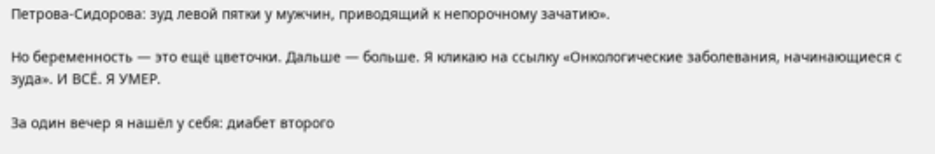Петрова-Сидорова: зуд левой пятки у мужчин, приводящий к непорочному зачатию».

Но беременность — это ещё цветочки. Дальше — больше. Я кликаю на ссылку «Онкологические заболевания, начинающиеся с зуда». И ВСЁ. Я УМЕР.

За один вечер я нашёл у себя: диабет второго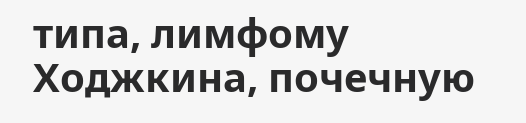типа, лимфому Ходжкина, почечную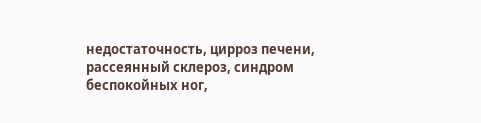недостаточность, цирроз печени, рассеянный склероз, синдром беспокойных ног,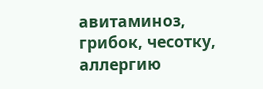авитаминоз, грибок, чесотку, аллергию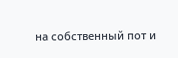на собственный пот и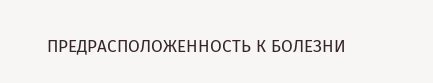ПРЕДРАСПОЛОЖЕННОСТЬ К БОЛЕЗНИ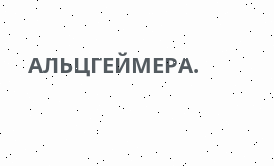АЛЬЦГЕЙМЕРА.